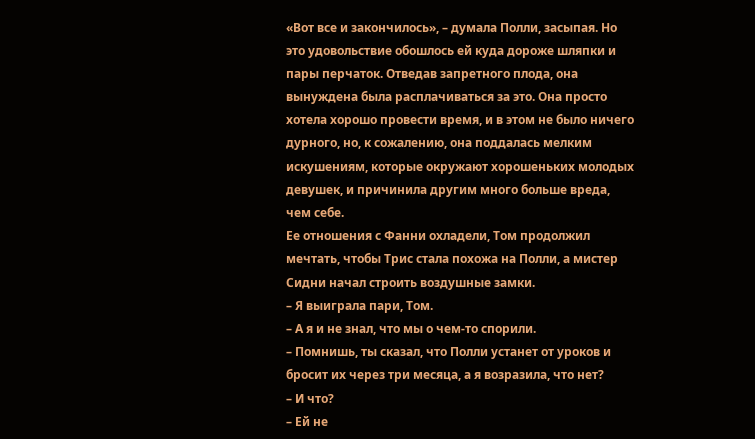«Вот все и закончилось», – думала Полли, засыпая. Но это удовольствие обошлось ей куда дороже шляпки и пары перчаток. Отведав запретного плода, она вынуждена была расплачиваться за это. Она просто хотела хорошо провести время, и в этом не было ничего дурного, но, к сожалению, она поддалась мелким искушениям, которые окружают хорошеньких молодых девушек, и причинила другим много больше вреда, чем себе.
Ее отношения с Фанни охладели, Том продолжил мечтать, чтобы Трис стала похожа на Полли, а мистер Сидни начал строить воздушные замки.
– Я выиграла пари, Том.
– А я и не знал, что мы о чем-то спорили.
– Помнишь, ты сказал, что Полли устанет от уроков и бросит их через три месяца, а я возразила, что нет?
– И что?
– Ей не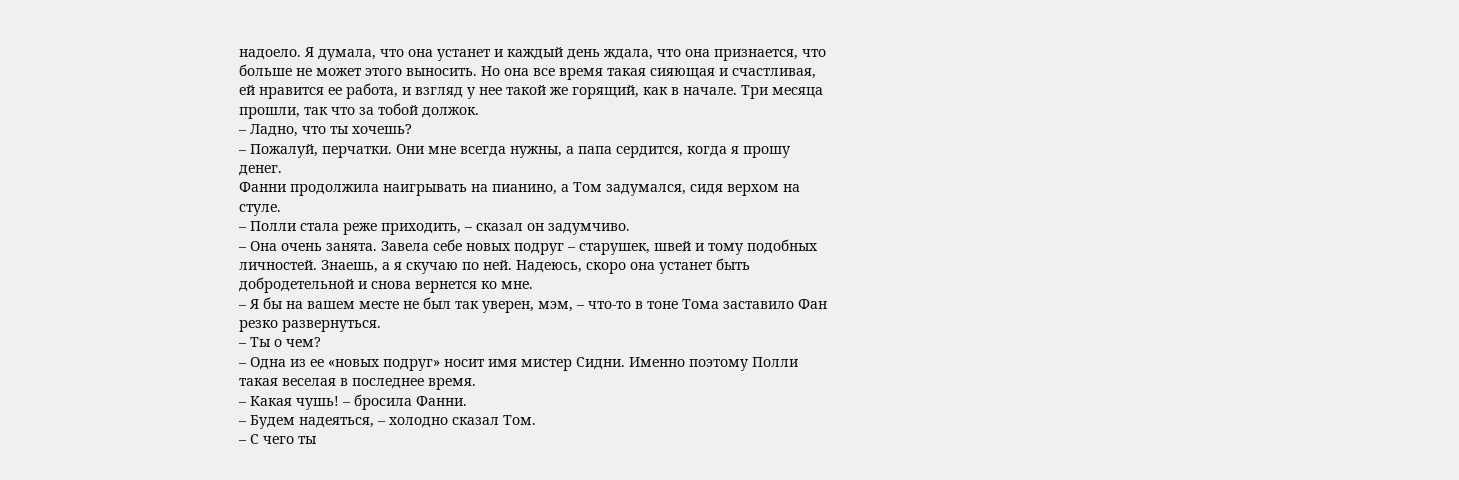надоело. Я думала, что она устанет и каждый день ждала, что она признается, что больше не может этого выносить. Но она все время такая сияющая и счастливая, ей нравится ее работа, и взгляд у нее такой же горящий, как в начале. Три месяца прошли, так что за тобой должок.
– Ладно, что ты хочешь?
– Пожалуй, перчатки. Они мне всегда нужны, а папа сердится, когда я прошу денег.
Фанни продолжила наигрывать на пианино, а Том задумался, сидя верхом на стуле.
– Полли стала реже приходить, – сказал он задумчиво.
– Она очень занята. Завела себе новых подруг – старушек, швей и тому подобных личностей. Знаешь, а я скучаю по ней. Надеюсь, скоро она устанет быть добродетельной и снова вернется ко мне.
– Я бы на вашем месте не был так уверен, мэм, – что-то в тоне Тома заставило Фан резко развернуться.
– Ты о чем?
– Одна из ее «новых подруг» носит имя мистер Сидни. Именно поэтому Полли такая веселая в последнее время.
– Какая чушь! – бросила Фанни.
– Будем надеяться, – холодно сказал Том.
– С чего ты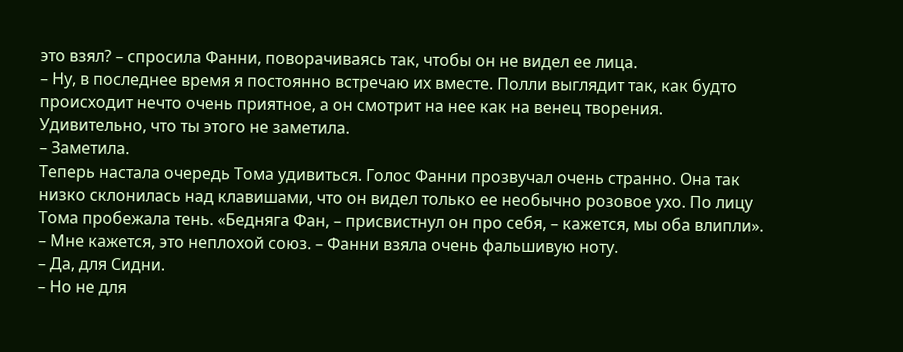это взял? – спросила Фанни, поворачиваясь так, чтобы он не видел ее лица.
– Ну, в последнее время я постоянно встречаю их вместе. Полли выглядит так, как будто происходит нечто очень приятное, а он смотрит на нее как на венец творения. Удивительно, что ты этого не заметила.
– Заметила.
Теперь настала очередь Тома удивиться. Голос Фанни прозвучал очень странно. Она так низко склонилась над клавишами, что он видел только ее необычно розовое ухо. По лицу Тома пробежала тень. «Бедняга Фан, – присвистнул он про себя, – кажется, мы оба влипли».
– Мне кажется, это неплохой союз. – Фанни взяла очень фальшивую ноту.
– Да, для Сидни.
– Но не для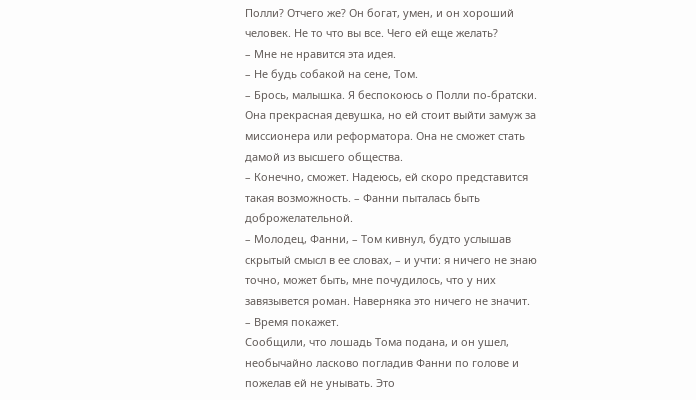Полли? Отчего же? Он богат, умен, и он хороший человек. Не то что вы все. Чего ей еще желать?
– Мне не нравится эта идея.
– Не будь собакой на сене, Том.
– Брось, малышка. Я беспокоюсь о Полли по-братски. Она прекрасная девушка, но ей стоит выйти замуж за миссионера или реформатора. Она не сможет стать дамой из высшего общества.
– Конечно, сможет. Надеюсь, ей скоро представится такая возможность. – Фанни пыталась быть доброжелательной.
– Молодец, Фанни, – Том кивнул, будто услышав скрытый смысл в ее словах, – и учти: я ничего не знаю точно, может быть, мне почудилось, что у них завязывется роман. Наверняка это ничего не значит.
– Время покажет.
Сообщили, что лошадь Тома подана, и он ушел, необычайно ласково погладив Фанни по голове и пожелав ей не унывать. Это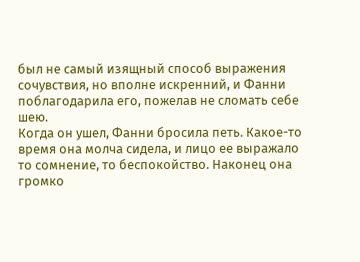был не самый изящный способ выражения сочувствия, но вполне искренний, и Фанни поблагодарила его, пожелав не сломать себе шею.
Когда он ушел, Фанни бросила петь. Какое-то время она молча сидела, и лицо ее выражало то сомнение, то беспокойство. Наконец она громко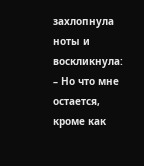захлопнула ноты и воскликнула:
– Но что мне остается, кроме как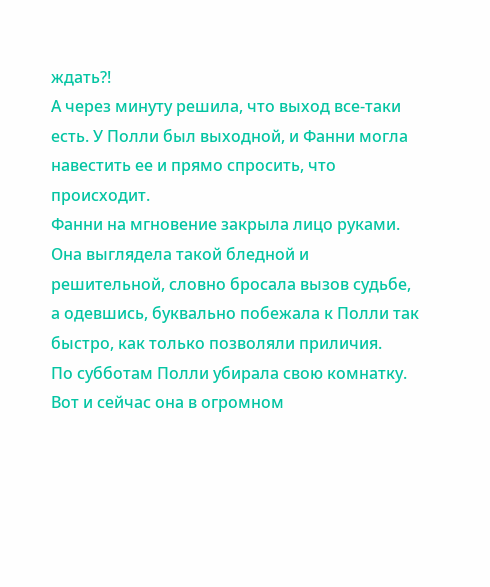ждать?!
А через минуту решила, что выход все-таки есть. У Полли был выходной, и Фанни могла навестить ее и прямо спросить, что происходит.
Фанни на мгновение закрыла лицо руками. Она выглядела такой бледной и решительной, словно бросала вызов судьбе, а одевшись, буквально побежала к Полли так быстро, как только позволяли приличия.
По субботам Полли убирала свою комнатку. Вот и сейчас она в огромном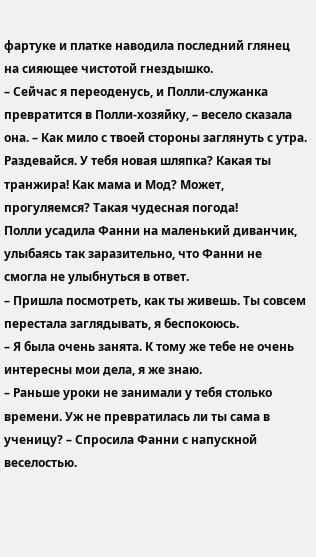фартуке и платке наводила последний глянец на сияющее чистотой гнездышко.
– Сейчас я переоденусь, и Полли-служанка превратится в Полли-хозяйку, – весело сказала она. – Как мило с твоей стороны заглянуть с утра. Раздевайся. У тебя новая шляпка? Какая ты транжира! Как мама и Мод? Может, прогуляемся? Такая чудесная погода!
Полли усадила Фанни на маленький диванчик, улыбаясь так заразительно, что Фанни не смогла не улыбнуться в ответ.
– Пришла посмотреть, как ты живешь. Ты совсем перестала заглядывать, я беспокоюсь.
– Я была очень занята. К тому же тебе не очень интересны мои дела, я же знаю.
– Раньше уроки не занимали у тебя столько времени. Уж не превратилась ли ты сама в ученицу? – Спросила Фанни с напускной веселостью.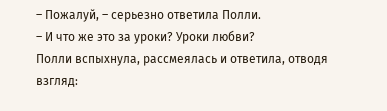– Пожалуй, – серьезно ответила Полли.
– И что же это за уроки? Уроки любви?
Полли вспыхнула, рассмеялась и ответила, отводя взгляд: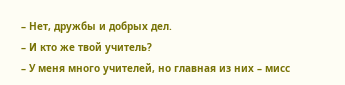– Нет, дружбы и добрых дел.
– И кто же твой учитель?
– У меня много учителей, но главная из них – мисс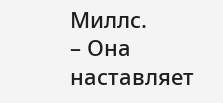Миллс.
– Она наставляет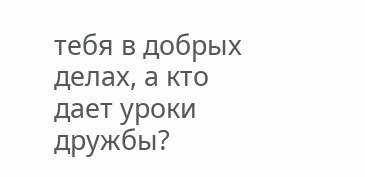тебя в добрых делах, а кто дает уроки дружбы?